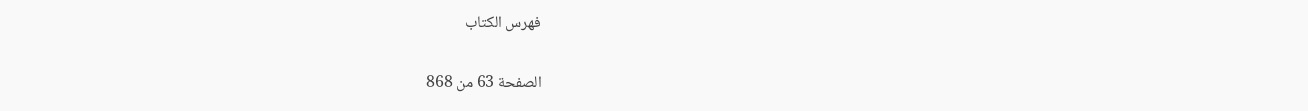فهرس الكتاب

الصفحة 63 من 868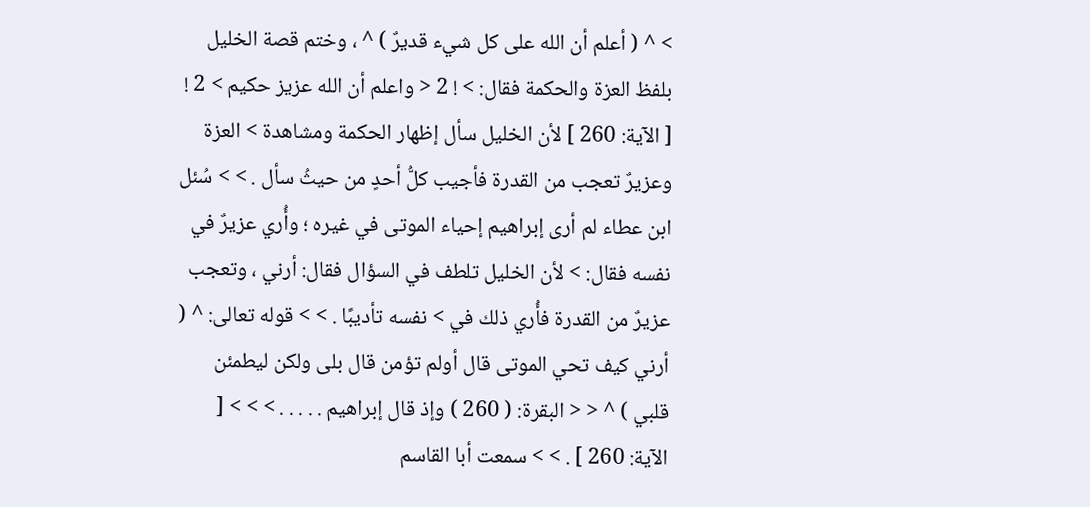> ^ ( أعلم أن الله على كل شيء قديرٌ ) ^ ، وختم قصة الخليل بلفظ العزة والحكمة فقال: > ! 2 < واعلم أن الله عزيز حكيم > 2 ! [ الآية: 260 ] لأن الخليل سأل إظهار الحكمة ومشاهدة > العزة وعزيرٌ تعجب من القدرة فأجيب كلُّ أحدٍ من حيثُ سأل . > > سُئل ابن عطاء لم أرى إبراهيم إحياء الموتى في غيره ؛ وأُري عزيرٌ في نفسه فقال: > لأن الخليل تلطف في السؤال فقال: أرني ، وتعجب عزيرٌ من القدرة فأُري ذلك في > نفسه تأديبًا . > > قوله تعالى: ^ ( أرني كيف تحي الموتى قال أولم تؤمن قال بلى ولكن ليطمئن قلبي ) ^ < < البقرة: ( 260 ) وإذ قال إبراهيم . . . . . > > > [ الآية: 260 ] . > > سمعت أبا القاسم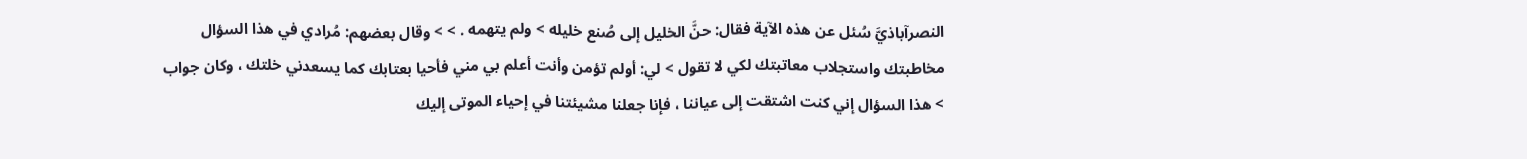النصرآباذيَّ سُئل عن هذه الآية فقال: حنَّ الخليل إلى صُنع خليله > ولم يتهمه . > > وقال بعضهم: مُرادي في هذا السؤال مخاطبتك واستجلاب معاتبتك لكي لا تقول > لي: أولم تؤمن وأنت أعلم بي مني فأحيا بعتابك كما يسعدني خلتك ، وكان جواب > هذا السؤال إني كنت اشتقت إلى عياننا ، فإنا جعلنا مشيئتنا في إحياء الموتى إليك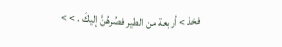فخذ > أربعة من الطير فصُرهُنَّ إليكَ . > >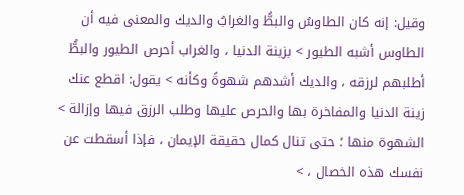وقيل: إنه كان الطاوسُ والبطُّ والغرابُ والديك والمعنى فيه أن الطاوس أشبه الطيور > بزينة الدنيا ، والغراب أحرص الطيور والبطُّ أطلبهم لرزقه ، والديك أشدهم شهوةً وكأنه > يقول: اقطع عنك زينة الدنيا والمفاخرة بها والحرص عليها وطلب الرزق فيها وإزالة > الشهوة منها ؛ حتى تنال كمال حقيقة الإيمان ، فإذا أسقطت عن نفسك هذه الخصال ، >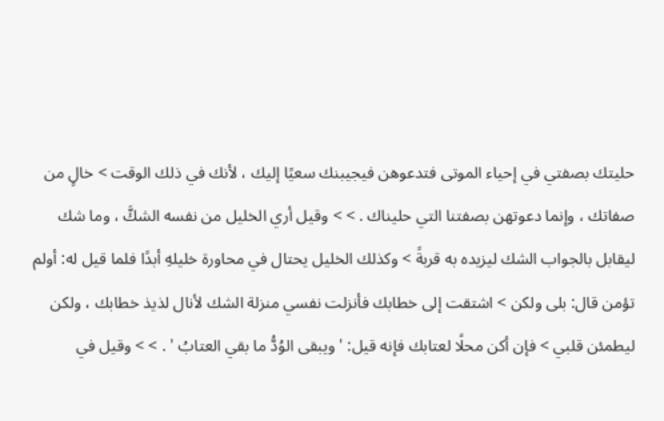حليتك بصفتي في إحياء الموتى فتدعوهن فيجيبنك سعيًا إليك ، لأنك في ذلك الوقت > خالٍ من صفاتك ، وإنما دعوتهن بصفتنا التي حليناك . > > وقيل أري الخليل من نفسه الشكَّ ، وما شك ليقابل بالجواب الشك ليزيده به قربةً > وكذلك الخليل يحتال في محاورة خليلهِ أبدًا فلما قيل له: أولم تؤمن قال: بلى ولكن > اشتقت إلى خطابك فأنزلت نفسي منزلة الشك لأنال لذيذ خطابك ، ولكن ليطمئن قلبي > فإن أكن محلًا لعتابك فإنه قيل: ' ويبقى الوُدُّ ما بقي العتابُ ' . > > وقيل في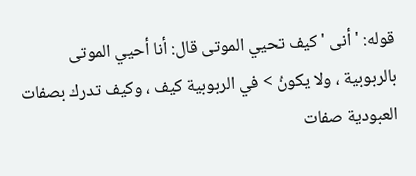قوله: ' أنى ' كيف تحيي الموتى قال: أنا أحيي الموتى بالربوبية ، ولا يكونُ > في الربوبية كيف ، وكيف تدرك بصفات العبودية صفات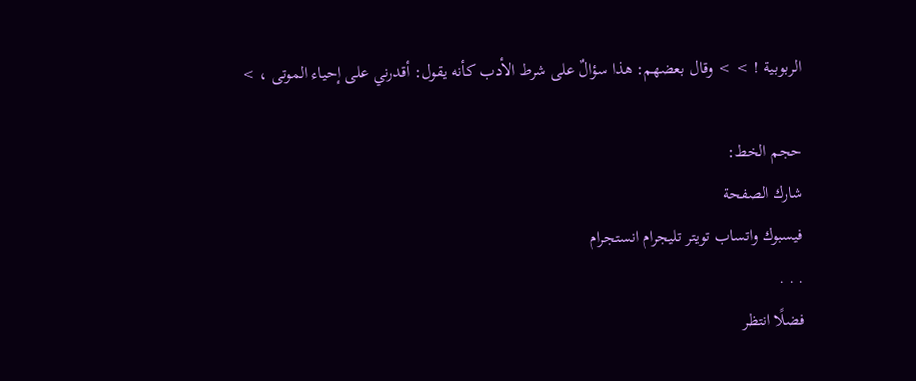الربوبية ! > > وقال بعضهم: هذا سؤالٌ على شرط الأدب كأنه يقول: أقدرني على إحياء الموتى ، >

حجم الخط:
شارك الصفحة
فيسبوك واتساب تويتر تليجرام انستجرام
. . .
فضلًا انتظر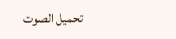تحميل الصوت